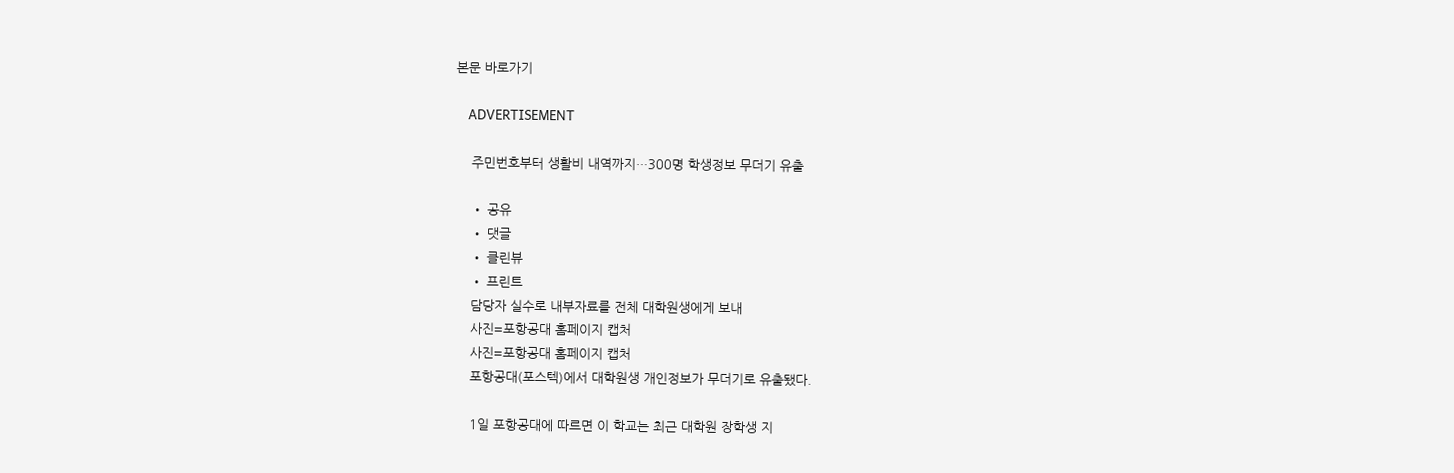본문 바로가기

    ADVERTISEMENT

    주민번호부터 생활비 내역까지…300명 학생정보 무더기 유출

    • 공유
    • 댓글
    • 클린뷰
    • 프린트
    담당자 실수로 내부자료를 전체 대학원생에게 보내
    사진=포항공대 홈페이지 캡처
    사진=포항공대 홈페이지 캡처
    포항공대(포스텍)에서 대학원생 개인정보가 무더기로 유출됐다.

    1일 포항공대에 따르면 이 학교는 최근 대학원 장학생 지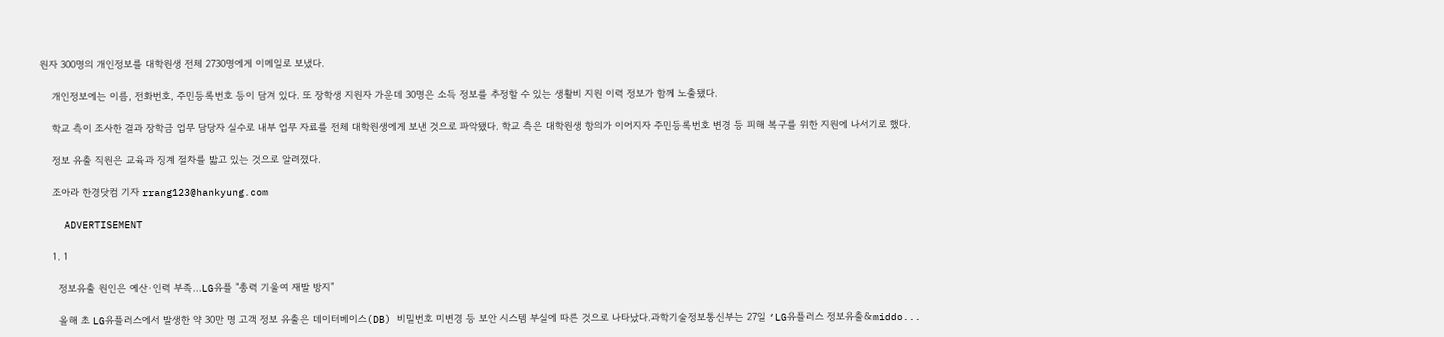원자 300명의 개인정보를 대학원생 전체 2730명에게 이메일로 보냈다.

    개인정보에는 이름, 전화번호, 주민등록번호 등이 담겨 있다. 또 장학생 지원자 가운데 30명은 소득 정보를 추정할 수 있는 생활비 지원 이력 정보가 함께 노출됐다.

    학교 측이 조사한 결과 장학금 업무 담당자 실수로 내부 업무 자료를 전체 대학원생에게 보낸 것으로 파악됐다. 학교 측은 대학원생 항의가 이어지자 주민등록번호 변경 등 피해 복구를 위한 지원에 나서기로 했다.

    정보 유출 직원은 교육과 징계 절차를 밟고 있는 것으로 알려졌다.

    조아라 한경닷컴 기자 rrang123@hankyung.com

    ADVERTISEMENT

    1. 1

      정보유출 원인은 예산·인력 부족…LG유플 "총력 기울여 재발 방지"

      올해 초 LG유플러스에서 발생한 약 30만 명 고객 정보 유출은 데이터베이스(DB) 비밀번호 미변경 등 보안 시스템 부실에 따른 것으로 나타났다.과학기술정보통신부는 27일 ‘LG유플러스 정보유출&middo...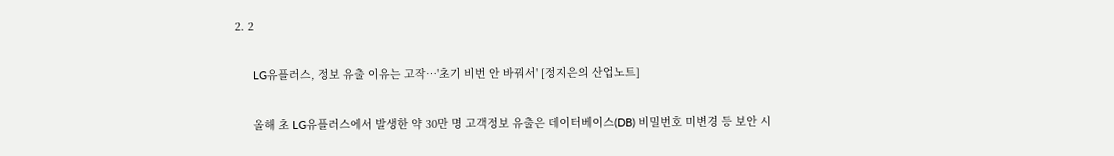2. 2

      LG유플러스, 정보 유출 이유는 고작…'초기 비번 안 바꿔서' [정지은의 산업노트]

      올해 초 LG유플러스에서 발생한 약 30만 명 고객정보 유출은 데이터베이스(DB) 비밀번호 미변경 등 보안 시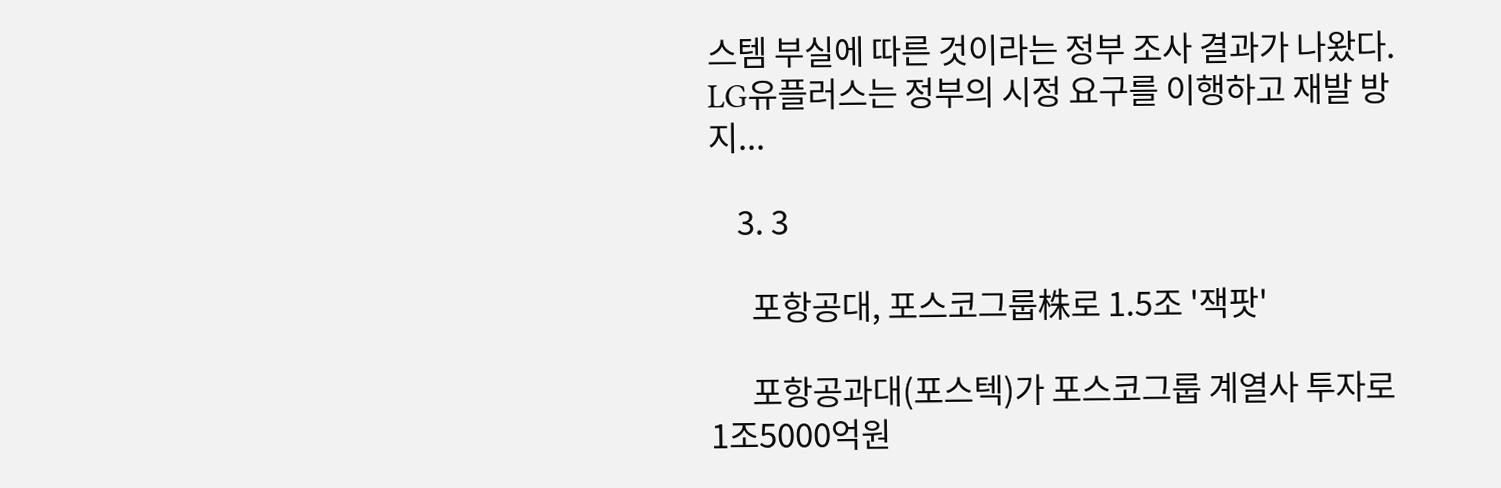스템 부실에 따른 것이라는 정부 조사 결과가 나왔다. LG유플러스는 정부의 시정 요구를 이행하고 재발 방지...

    3. 3

      포항공대, 포스코그룹株로 1.5조 '잭팟'

      포항공과대(포스텍)가 포스코그룹 계열사 투자로 1조5000억원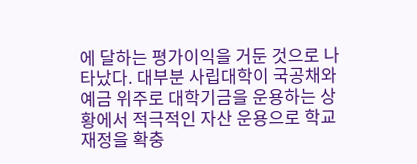에 달하는 평가이익을 거둔 것으로 나타났다. 대부분 사립대학이 국공채와 예금 위주로 대학기금을 운용하는 상황에서 적극적인 자산 운용으로 학교 재정을 확충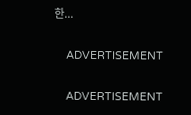한...

    ADVERTISEMENT

    ADVERTISEMENT